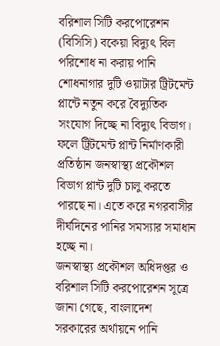বরিশাল সিটি করপোরেশন (বিসিসি) বকেয়া বিদ্যুৎ বিল পরিশোধ না করায় পানি শোধনাগার দুটি ওয়াটার ট্রিটমেন্ট প্লান্টে নতুন করে বৈদ্যুতিক সংযোগ দিচ্ছে না বিদ্যুৎ বিভাগ। ফলে ট্রিটমেন্ট প্লান্ট নির্মাণকারী প্রতিষ্ঠান জনস্বাস্থ্য প্রকৌশল বিভাগ প্লান্ট দুটি চালু করতে পারছে না। এতে করে নগরবাসীর দীর্ঘদিনের পানির সমস্যার সমাধান হচ্ছে না।
জনস্বাস্থ্য প্রকৌশল অধিদপ্তর ও বরিশাল সিটি করপোরেশন সূত্রে জানা গেছে, বাংলাদেশ সরকারের অর্থায়নে পানি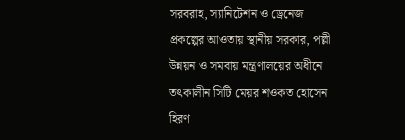সরবরাহ, স্যানিটেশন ও ড্রেনেজ প্রকল্পের আওতায় স্থানীয় সরকার, পল্লী উন্নয়ন ও সমবায় মন্ত্রণালয়ের অধীনে তৎকালীন সিটি মেয়র শওকত হোসেন হিরণ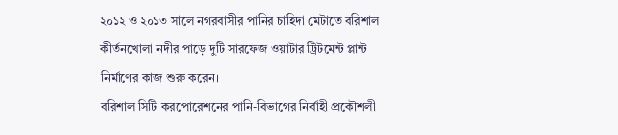২০১২ ও ২০১৩ সালে নগরবাসীর পানির চাহিদা মেটাতে বরিশাল কীর্তনখোলা নদীর পাড়ে দুটি সারফেজ ওয়াটার ট্রিটমেন্ট প্লান্ট নির্মাণের কাজ শুরু করেন।
বরিশাল সিটি করপোরেশনের পানি-বিভাগের নির্বাহী প্রকৌশলী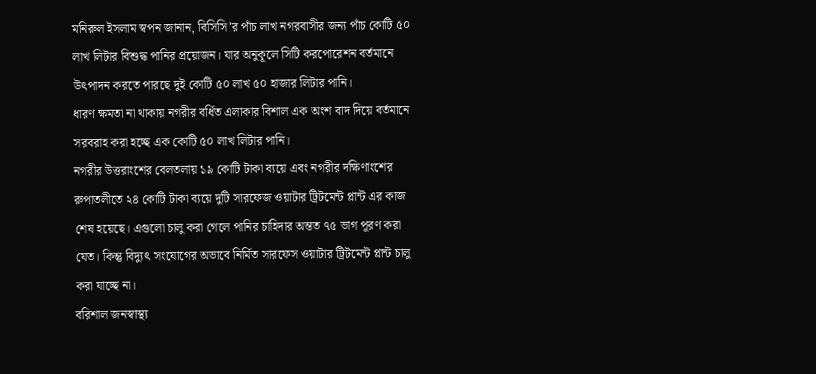মনিরুল ইসলাম স্বপন জানান, বিসিসি’র পাঁচ লাখ নগরবাসীর জন্য পাঁচ কোটি ৫০ লাখ লিটার বিশুদ্ধ পানির প্রয়োজন। যার অনুকূলে সিটি করপোরেশন বর্তমানে উৎপাদন করতে পারছে দুই কোটি ৫০ লাখ ৫০ হাজার লিটার পানি।
ধারণ ক্ষমতা না থাকায় নগরীর বর্ধিত এলাকার বিশাল এক অংশ বাদ দিয়ে বর্তমানে সরবরাহ করা হচ্ছে এক কোটি ৫০ লাখ লিটার পানি।
নগরীর উত্তরাংশের বেলতলায় ১৯ কোটি টাকা ব্যয়ে এবং নগরীর দক্ষিণাংশের রুপাতলীতে ২৪ কোটি টাকা ব্যয়ে দুটি সারফেজ ওয়াটার ট্রিটমেন্ট প্লান্ট এর কাজ শেষ হয়েছে। এগুলো চালু করা গেলে পানির চাহিদার অন্তত ৭৫ ভাগ পূরণ করা যেত। কিন্তু বিদ্যুৎ সংযোগের অভাবে নির্মিত সারফেস ওয়াটার ট্রিটমেন্ট প্লান্ট চালু করা যাচ্ছে না।
বরিশাল জনস্বাস্থ্য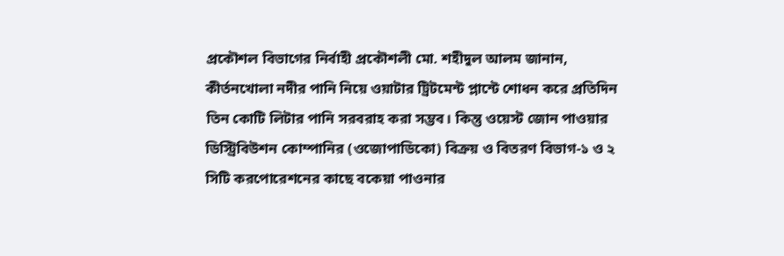প্রকৌশল বিভাগের নির্বাহী প্রকৌশলী মো. শহীদুল আলম জানান, কীর্তনখোলা নদীর পানি নিয়ে ওয়াটার ট্রিটমেন্ট প্লান্টে শোধন করে প্রতিদিন তিন কোটি লিটার পানি সরবরাহ করা সম্ভব। কিন্তু ওয়েস্ট জোন পাওয়ার ডিস্ট্রিবিউশন কোম্পানির (ওজোপাডিকো) বিক্রয় ও বিতরণ বিভাগ-১ ও ২ সিটি করপোরেশনের কাছে বকেয়া পাওনার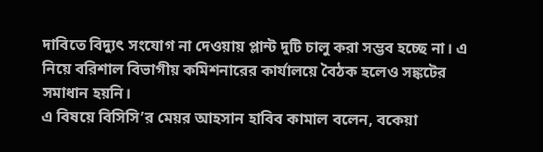দাবিতে বিদ্যুৎ সংযোগ না দেওয়ায় প্লান্ট দুটি চালু করা সম্ভব হচ্ছে না। এ নিয়ে বরিশাল বিভাগীয় কমিশনারের কার্যালয়ে বৈঠক হলেও সঙ্কটের সমাধান হয়নি।
এ বিষয়ে বিসিসি’র মেয়র আহসান হাবিব কামাল বলেন, বকেয়া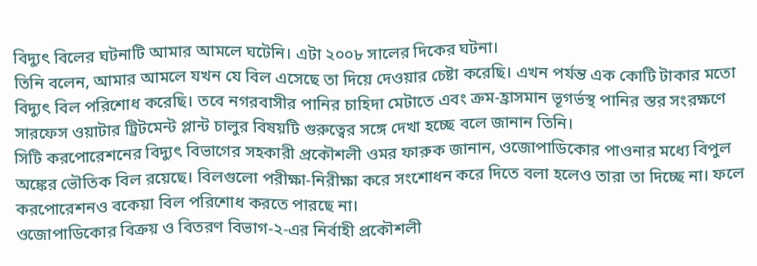বিদ্যুৎ বিলের ঘটনাটি আমার আমলে ঘটেনি। এটা ২০০৮ সালের দিকের ঘটনা।
তিনি বলেন, আমার আমলে যখন যে বিল এসেছে তা দিয়ে দেওয়ার চেষ্টা করেছি। এখন পর্যন্ত এক কোটি টাকার মতো বিদ্যুৎ বিল পরিশোধ করেছি। তবে নগরবাসীর পানির চাহিদা মেটাতে এবং ক্রম-হ্রাসমান ভূগর্ভস্থ পানির স্তর সংরক্ষণে সারফেস ওয়াটার ট্রিটমেন্ট প্লান্ট চালুর বিষয়টি গুরুত্বের সঙ্গে দেখা হচ্ছে বলে জানান তিনি।
সিটি করপোরেশনের বিদ্যুৎ বিভাগের সহকারী প্রকৌশলী ওমর ফারুক জানান, ওজোপাডিকোর পাওনার মধ্যে বিপুল অঙ্কের ভৌতিক বিল রয়েছে। বিলগুলো পরীক্ষা-নিরীক্ষা করে সংশোধন করে দিতে বলা হলেও তারা তা দিচ্ছে না। ফলে করপোরেশনও বকেয়া বিল পরিশোধ করতে পারছে না।
ওজোপাডিকোর বিক্রয় ও বিতরণ বিভাগ-২-এর নির্বাহী প্রকৌশলী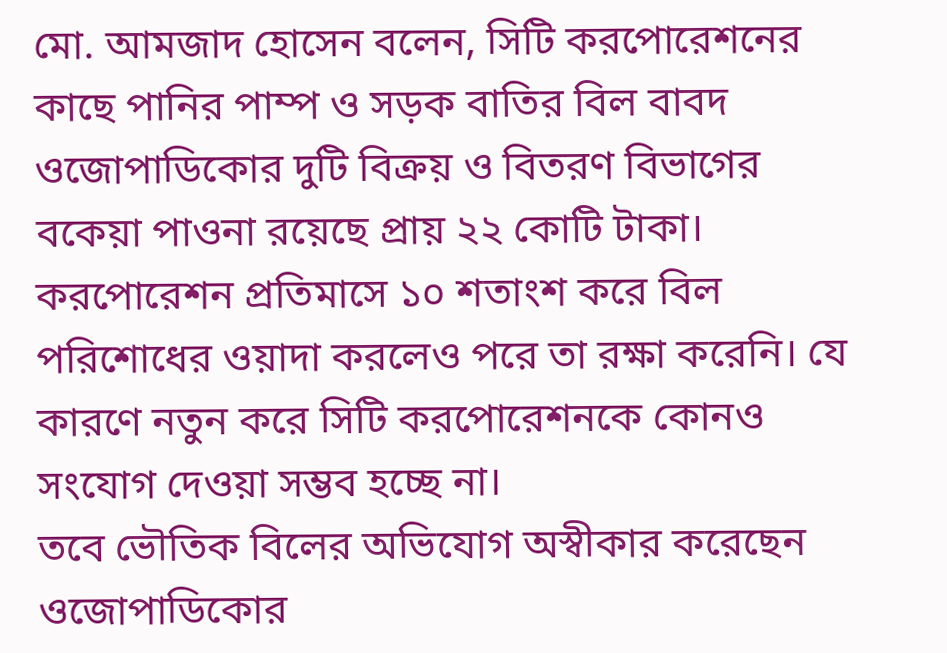মো. আমজাদ হোসেন বলেন, সিটি করপোরেশনের কাছে পানির পাম্প ও সড়ক বাতির বিল বাবদ ওজোপাডিকোর দুটি বিক্রয় ও বিতরণ বিভাগের বকেয়া পাওনা রয়েছে প্রায় ২২ কোটি টাকা। করপোরেশন প্রতিমাসে ১০ শতাংশ করে বিল পরিশোধের ওয়াদা করলেও পরে তা রক্ষা করেনি। যে কারণে নতুন করে সিটি করপোরেশনকে কোনও সংযোগ দেওয়া সম্ভব হচ্ছে না।
তবে ভৌতিক বিলের অভিযোগ অস্বীকার করেছেন ওজোপাডিকোর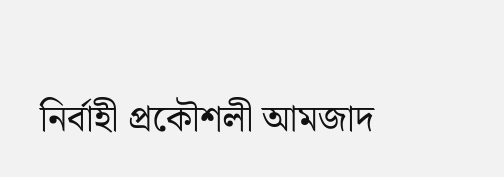নির্বাহী প্রকৌশলী আমজাদ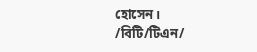হোসেন।
/বিটি/টিএন/